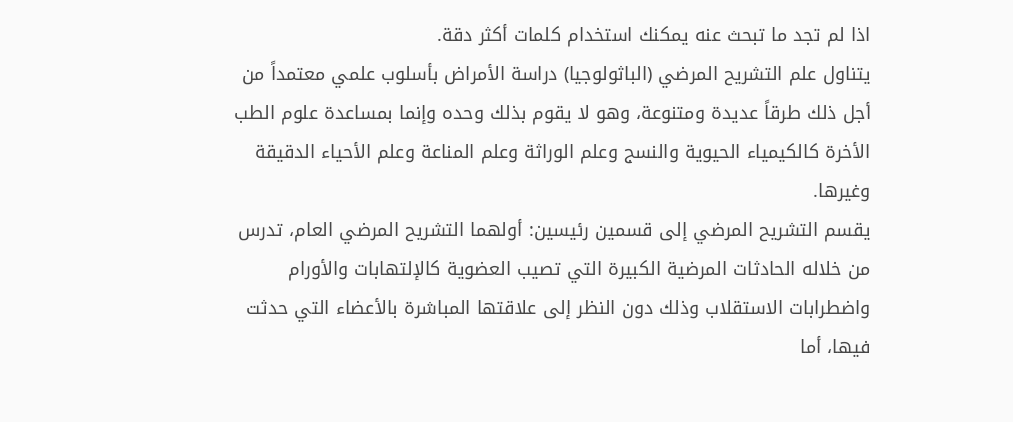اذا لم تجد ما تبحث عنه يمكنك استخدام كلمات أكثر دقة.
يتناول علم التشريح المرضي (الباثولوجيا) دراسة الأمراض بأسلوب علمي معتمداً من أجل ذلك طرقاً عديدة ومتنوعة، وهو لا يقوم بذلك وحده وإنما بمساعدة علوم الطب الأخرة كالكيمياء الحيوية والنسج وعلم الوراثة وعلم المناعة وعلم الأحياء الدقيقة وغيرها.
يقسم التشريح المرضي إلى قسمين رئيسين: أولهما التشريح المرضي العام، تدرس من خلاله الحادثات المرضية الكبيرة التي تصيب العضوية كالإلتهابات والأورام واضطرابات الاستقلاب وذلك دون النظر إلى علاقتها المباشرة بالأعضاء التي حدثت فيها، أما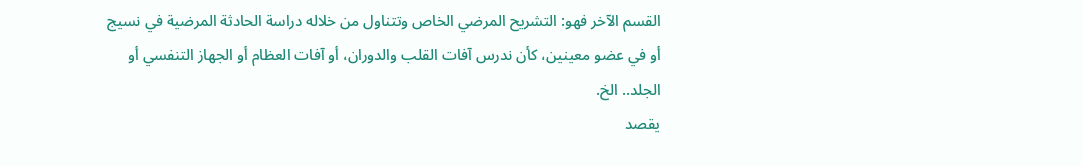القسم الآخر فهو: التشريح المرضي الخاص وتتناول من خلاله دراسة الحادثة المرضية في نسيج أو في عضو معينين، كأن ندرس آفات القلب والدوران، أو آفات العظام أو الجهاز التنفسي أو الجلد.. الخ.
يقصد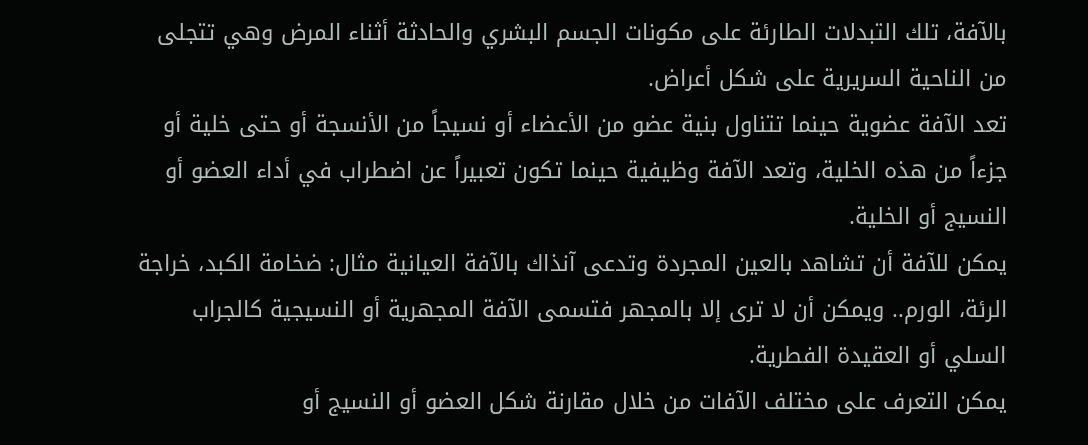بالآفة، تلك التبدلات الطارئة على مكونات الجسم البشري والحادثة أثناء المرض وهي تتجلى من الناحية السريرية على شكل أعراض.
تعد الآفة عضوية حينما تتناول بنية عضو من الأعضاء أو نسيجاً من الأنسجة أو حتى خلية أو جزءاً من هذه الخلية، وتعد الآفة وظيفية حينما تكون تعبيراً عن اضطراب في أداء العضو أو النسيج أو الخلية.
يمكن للآفة أن تشاهد بالعين المجردة وتدعى آنذاك بالآفة العيانية مثال: ضخامة الكبد، خراجة الرئة، الورم.. ويمكن أن لا ترى إلا بالمجهر فتسمى الآفة المجهرية أو النسيجية كالجراب السلي أو العقيدة الفطرية.
يمكن التعرف على مختلف الآفات من خلال مقارنة شكل العضو أو النسيج أو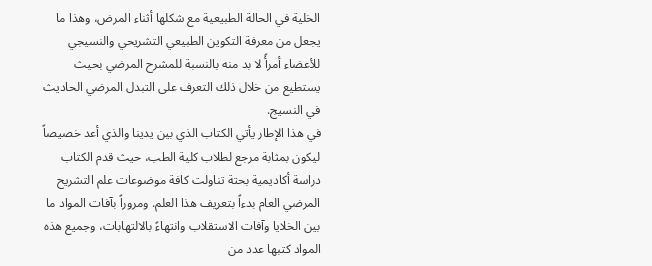الخلية في الحالة الطبيعية مع شكلها أثناء المرض، وهذا ما يجعل من معرفة التكوين الطبيعي التشريحي والنسيجي للأعضاء أمرأً لا بد منه بالنسبة للمشرح المرضي بحيث يستطيع من خلال ذلك التعرف على التبدل المرضي الحاديث في النسيج.
في هذا الإطار يأتي الكتاب الذي بين يدينا والذي أعد خصيصاً ليكون بمثابة مرجع لطلاب كلية الطب، حيث قدم الكتاب دراسة أكاديمية بحتة تناولت كافة موضوعات علم التشريح المرضي العام بدءاً بتعريف هذا العلم. ومروراً بآفات المواد ما بين الخلايا وآفات الاستقلاب وانتهاءً بالالتهابات، وجميع هذه المواد كتبها عدد من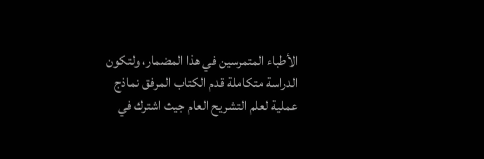الأطباء المتمرسين في هذا المضمار، ولتكون الدراسة متكاملة قدم الكتاب المرفق نماذج عملية لعلم التشريح العام جيث اشترك في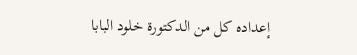إعداده كل من الدكتورة خلود البابا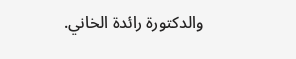والدكتورة رائدة الخاني.